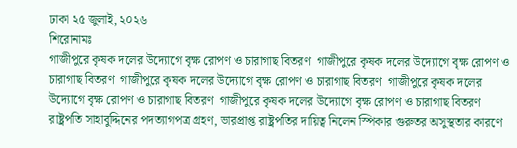ঢাকা ২৫ জুলাই, ২০২৬
শিরোনামঃ
গাজীপুরে কৃষক দলের উদ্যোগে বৃক্ষ রোপণ ও চারাগাছ বিতরণ  গাজীপুরে কৃষক দলের উদ্যোগে বৃক্ষ রোপণ ও চারাগাছ বিতরণ  গাজীপুরে কৃষক দলের উদ্যোগে বৃক্ষ রোপণ ও চারাগাছ বিতরণ  গাজীপুরে কৃষক দলের উদ্যোগে বৃক্ষ রোপণ ও চারাগাছ বিতরণ  গাজীপুরে কৃষক দলের উদ্যোগে বৃক্ষ রোপণ ও চারাগাছ বিতরণ  রাষ্ট্রপতি সাহাবুদ্দিনের পদত্যাগপত্র গ্রহণ, ভারপ্রাপ্ত রাষ্ট্রপতির দায়িত্ব নিলেন স্পিকার গুরুতর অসুস্থতার কারণে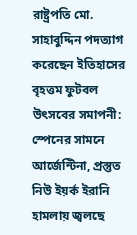রাষ্ট্রপতি মো. সাহাবুদ্দিন পদত্যাগ করেছেন ইতিহাসের বৃহত্তম ফুটবল উৎসবের সমাপনী: স্পেনের সামনে আর্জেন্টিনা, প্রস্তুত নিউ ইয়র্ক ইরানি হামলায় জ্বলছে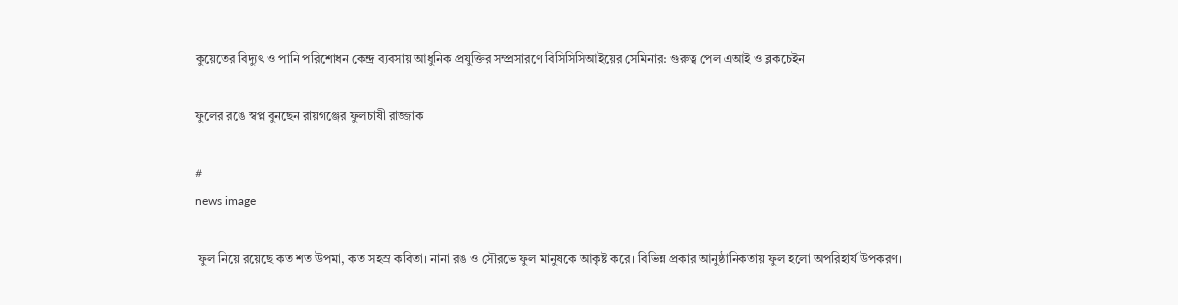কুয়েতের বিদ্যুৎ ও পানি পরিশোধন কেন্দ্র ব্যবসায় আধুনিক প্রযুক্তির সম্প্রসারণে বিসিসিসিআইয়ের সেমিনার: গুরুত্ব পেল এআই ও ব্লকচেইন

ফুলের রঙে স্বপ্ন বুনছেন রায়গঞ্জের ফুলচাষী রাজ্জাক

#
news image

 ফুল নিয়ে রয়েছে কত শত উপমা, কত সহস্র কবিতা। নানা রঙ ও সৌরভে ফুল মানুষকে আকৃষ্ট করে। বিভিন্ন প্রকার আনুষ্ঠানিকতায় ফুল হলো অপরিহার্য উপকরণ।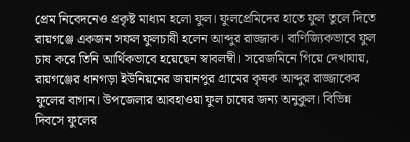প্রেম নিবেদনেও প্রকৃষ্ট মাধ্যম হলো ফুল। ফুলপ্রেমিদের হাতে ফুল তুলে দিতে রায়গঞ্জে একজন সফল ফুলচাষী হলেন আব্দুর রাজ্জাক। বাণিজ্যিকভাবে ফুল চাষ করে তিনি আর্থিকভাবে হয়েছেন স্বাবলম্বী। সরেজমিনে গিয়ে দেখাযায়, রায়গঞ্জের ধানগড়া ইউনিয়নের জয়ানপুর গ্রামের কৃষক আব্দুর রাজ্জাকের ফুলের বাগান। উপজেলার আবহাওয়া ফুল চাষের জন্য অনুকুল। বিভিন্ন দিবসে ফুলের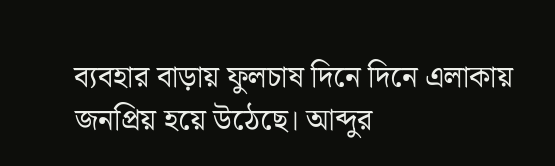ব্যবহার বাড়ায় ফুলচাষ দিনে দিনে এলাকায় জনপ্রিয় হয়ে উঠেছে। আব্দুর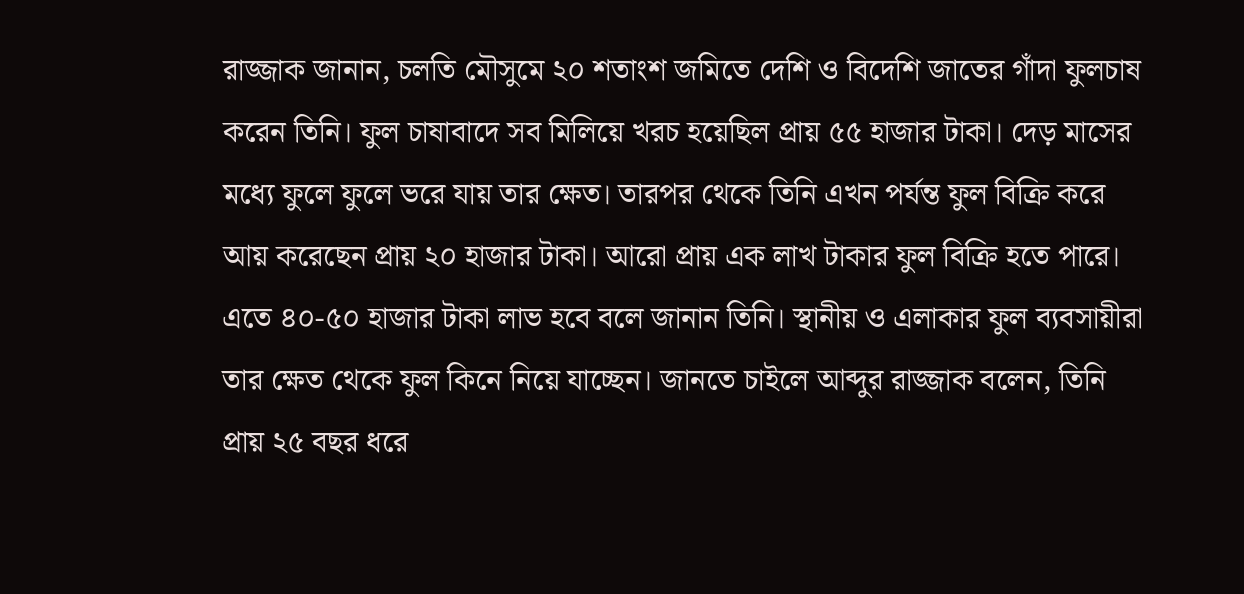রাজ্জাক জানান, চলতি মৌসুমে ২০ শতাংশ জমিতে দেশি ও বিদেশি জাতের গাঁদা ফুলচাষ করেন তিনি। ফুল চাষাবাদে সব মিলিয়ে খরচ হয়েছিল প্রায় ৫৫ হাজার টাকা। দেড় মাসের মধ্যে ফুলে ফুলে ভরে যায় তার ক্ষেত। তারপর থেকে তিনি এখন পর্যন্ত ফুল বিক্রি করে আয় করেছেন প্রায় ২০ হাজার টাকা। আরো প্রায় এক লাখ টাকার ফুল বিক্রি হতে পারে। এতে ৪০-৫০ হাজার টাকা লাভ হবে বলে জানান তিনি। স্থানীয় ও এলাকার ফুল ব্যবসায়ীরা তার ক্ষেত থেকে ফুল কিনে নিয়ে যাচ্ছেন। জানতে চাইলে আব্দুর রাজ্জাক বলেন, তিনি প্রায় ২৫ বছর ধরে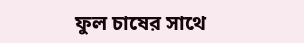ফুল চাষের সাথে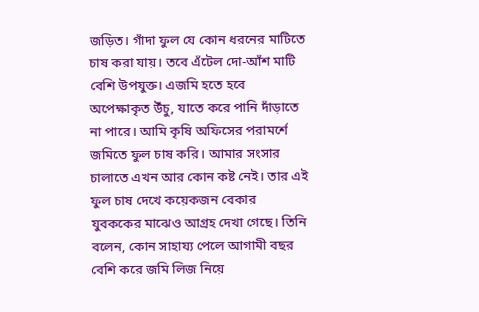জড়িত। গাঁদা ফুল যে কোন ধরনের মাটিতে চাষ করা যায়। তবে এঁটেল দো-আঁশ মাটি বেশি উপযুক্ত। এজমি হতে হবে অপেক্ষাকৃত উঁচু, যাতে করে পানি দাঁড়াতে না পারে। আমি কৃষি অফিসের পরামর্শে জমিতে ফুল চাষ করি। আমার সংসার চালাতে এখন আর কোন কষ্ট নেই। তার এই ফুল চাষ দেখে কয়েকজন বেকার যুবককের মাঝেও আগ্রহ দেখা গেছে। তিনি বলেন, কোন সাহায্য পেলে আগামী বছর বেশি করে জমি লিজ নিয়ে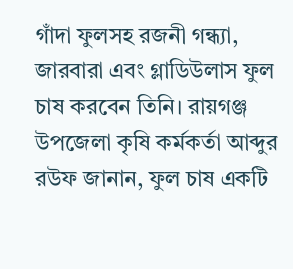গাঁদা ফুলসহ রজনী গন্ধ্যা, জারবারা এবং গ্লাডিউলাস ফুল চাষ করবেন তিনি। রায়গঞ্জ উপজেলা কৃষি কর্মকর্তা আব্দুর রউফ জানান, ফুল চাষ একটি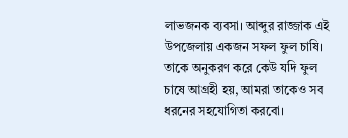লাভজনক ব্যবসা। আব্দুর রাজ্জাক এই উপজেলায় একজন সফল ফুল চাষি। তাকে অনুকরণ করে কেউ যদি ফুল চাষে আগ্রহী হয়, আমরা তাকেও সব ধরনের সহযোগিতা করবো।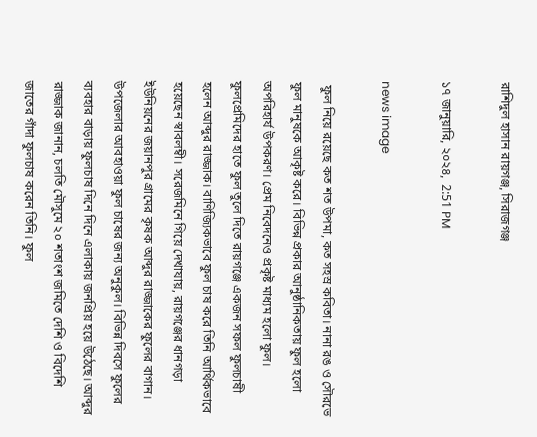রাশিদুল হাসান রায়গঞ্জ, সিরাজগঞ্জ

১৭ জানুয়ারি, ২০২৪,  2:51 PM

news image

 ফুল নিয়ে রয়েছে কত শত উপমা, কত সহস্র কবিতা। নানা রঙ ও সৌরভে ফুল মানুষকে আকৃষ্ট করে। বিভিন্ন প্রকার আনুষ্ঠানিকতায় ফুল হলো অপরিহার্য উপকরণ। প্রেম নিবেদনেও প্রকৃষ্ট মাধ্যম হলো ফুল। ফুলপ্রেমিদের হাতে ফুল তুলে দিতে রায়গঞ্জে একজন সফল ফুলচাষী হলেন আব্দুর রাজ্জাক। বাণিজ্যিকভাবে ফুল চাষ করে তিনি আর্থিকভাবে হয়েছেন স্বাবলম্বী। সরেজমিনে গিয়ে দেখাযায়, রায়গঞ্জের ধানগড়া ইউনিয়নের জয়ানপুর গ্রামের কৃষক আব্দুর রাজ্জাকের ফুলের বাগান। উপজেলার আবহাওয়া ফুল চাষের জন্য অনুকুল। বিভিন্ন দিবসে ফুলের ব্যবহার বাড়ায় ফুলচাষ দিনে দিনে এলাকায় জনপ্রিয় হয়ে উঠেছে। আব্দুর রাজ্জাক জানান, চলতি মৌসুমে ২০ শতাংশ জমিতে দেশি ও বিদেশি জাতের গাঁদা ফুলচাষ করেন তিনি। ফুল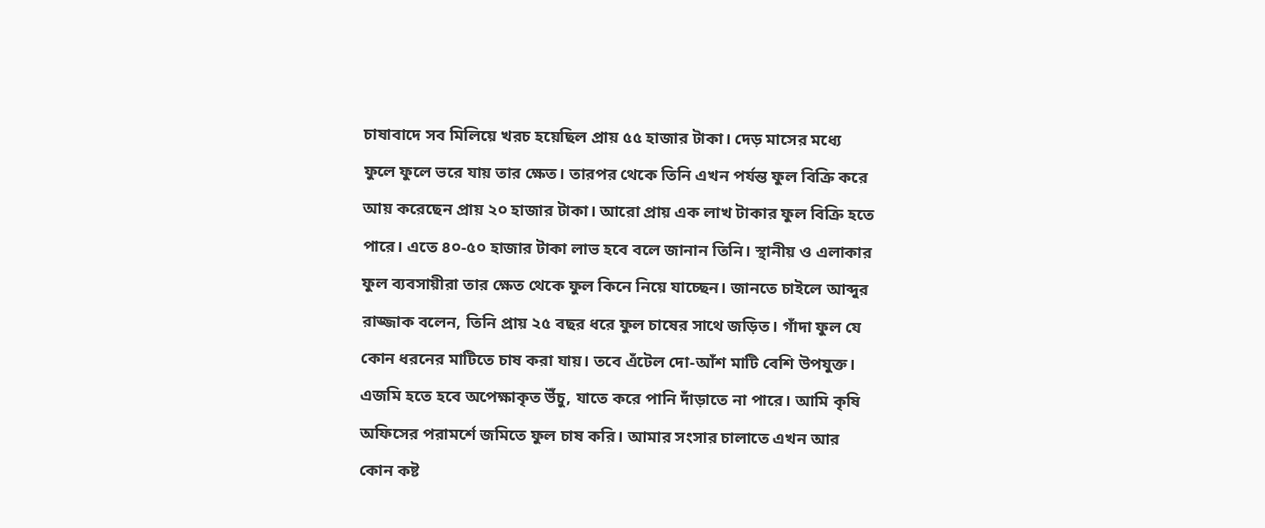চাষাবাদে সব মিলিয়ে খরচ হয়েছিল প্রায় ৫৫ হাজার টাকা। দেড় মাসের মধ্যে ফুলে ফুলে ভরে যায় তার ক্ষেত। তারপর থেকে তিনি এখন পর্যন্ত ফুল বিক্রি করে আয় করেছেন প্রায় ২০ হাজার টাকা। আরো প্রায় এক লাখ টাকার ফুল বিক্রি হতে পারে। এতে ৪০-৫০ হাজার টাকা লাভ হবে বলে জানান তিনি। স্থানীয় ও এলাকার ফুল ব্যবসায়ীরা তার ক্ষেত থেকে ফুল কিনে নিয়ে যাচ্ছেন। জানতে চাইলে আব্দুর রাজ্জাক বলেন, তিনি প্রায় ২৫ বছর ধরে ফুল চাষের সাথে জড়িত। গাঁদা ফুল যে কোন ধরনের মাটিতে চাষ করা যায়। তবে এঁটেল দো-আঁশ মাটি বেশি উপযুক্ত। এজমি হতে হবে অপেক্ষাকৃত উঁচু, যাতে করে পানি দাঁড়াতে না পারে। আমি কৃষি অফিসের পরামর্শে জমিতে ফুল চাষ করি। আমার সংসার চালাতে এখন আর কোন কষ্ট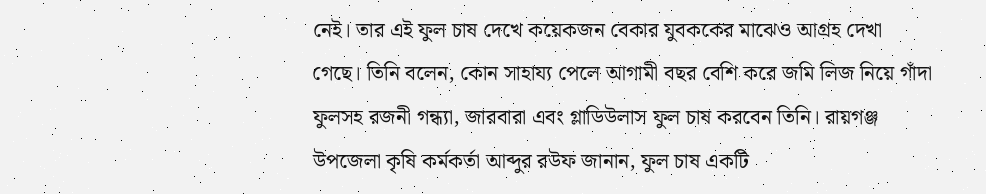নেই। তার এই ফুল চাষ দেখে কয়েকজন বেকার যুবককের মাঝেও আগ্রহ দেখা গেছে। তিনি বলেন, কোন সাহায্য পেলে আগামী বছর বেশি করে জমি লিজ নিয়ে গাঁদা ফুলসহ রজনী গন্ধ্যা, জারবারা এবং গ্লাডিউলাস ফুল চাষ করবেন তিনি। রায়গঞ্জ উপজেলা কৃষি কর্মকর্তা আব্দুর রউফ জানান, ফুল চাষ একটি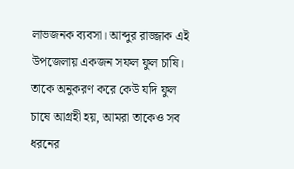লাভজনক ব্যবসা। আব্দুর রাজ্জাক এই উপজেলায় একজন সফল ফুল চাষি। তাকে অনুকরণ করে কেউ যদি ফুল চাষে আগ্রহী হয়, আমরা তাকেও সব ধরনের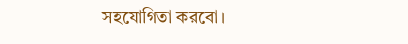সহযোগিতা করবো।